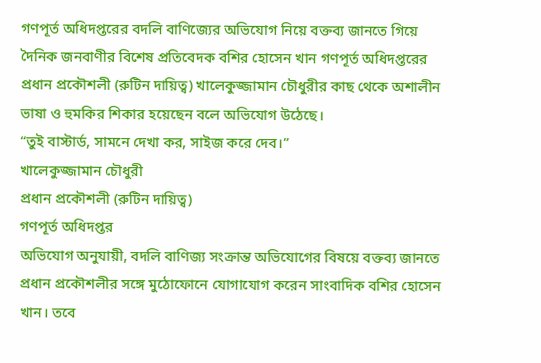গণপূর্ত অধিদপ্তরের বদলি বাণিজ্যের অভিযোগ নিয়ে বক্তব্য জানতে গিয়ে দৈনিক জনবাণীর বিশেষ প্রতিবেদক বশির হোসেন খান গণপূর্ত অধিদপ্তরের প্রধান প্রকৌশলী (রুটিন দায়িত্ব) খালেকুজ্জামান চৌধুরীর কাছ থেকে অশালীন ভাষা ও হুমকির শিকার হয়েছেন বলে অভিযোগ উঠেছে।
“তুই বাস্টার্ড, সামনে দেখা কর, সাইজ করে দেব।”
খালেকুজ্জামান চৌধুরী
প্রধান প্রকৌশলী (রুটিন দায়িত্ব)
গণপূর্ত অধিদপ্তর
অভিযোগ অনুযায়ী, বদলি বাণিজ্য সংক্রান্ত অভিযোগের বিষয়ে বক্তব্য জানতে প্রধান প্রকৌশলীর সঙ্গে মুঠোফোনে যোগাযোগ করেন সাংবাদিক বশির হোসেন খান। তবে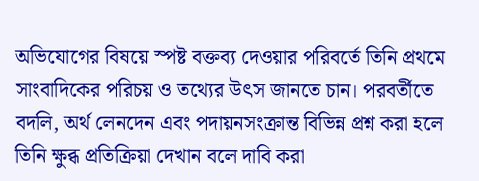অভিযোগের বিষয়ে স্পষ্ট বক্তব্য দেওয়ার পরিবর্তে তিনি প্রথমে সাংবাদিকের পরিচয় ও তথ্যের উৎস জানতে চান। পরবর্তীতে বদলি, অর্থ লেনদেন এবং পদায়নসংক্রান্ত বিভিন্ন প্রশ্ন করা হলে তিনি ক্ষুব্ধ প্রতিক্রিয়া দেখান বলে দাবি করা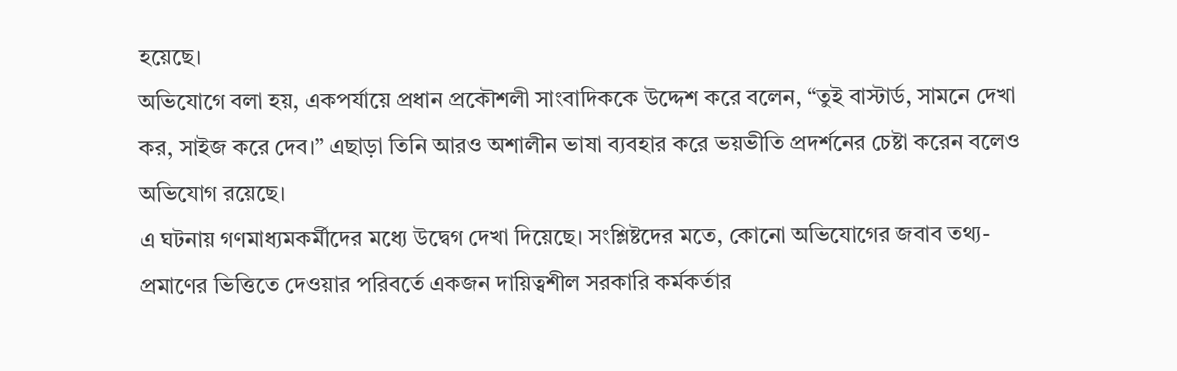হয়েছে।
অভিযোগে বলা হয়, একপর্যায়ে প্রধান প্রকৌশলী সাংবাদিককে উদ্দেশ করে বলেন, “তুই বাস্টার্ড, সামনে দেখা কর, সাইজ করে দেব।” এছাড়া তিনি আরও অশালীন ভাষা ব্যবহার করে ভয়ভীতি প্রদর্শনের চেষ্টা করেন বলেও অভিযোগ রয়েছে।
এ ঘটনায় গণমাধ্যমকর্মীদের মধ্যে উদ্বেগ দেখা দিয়েছে। সংশ্লিষ্টদের মতে, কোনো অভিযোগের জবাব তথ্য-প্রমাণের ভিত্তিতে দেওয়ার পরিবর্তে একজন দায়িত্বশীল সরকারি কর্মকর্তার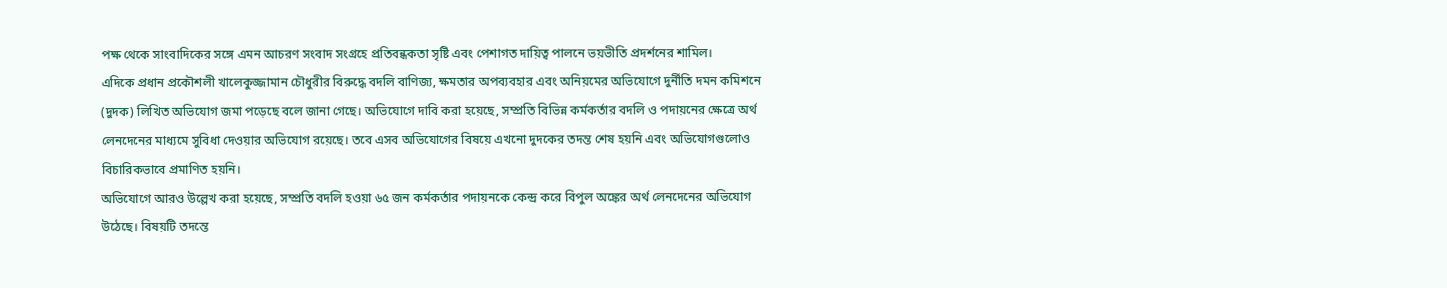পক্ষ থেকে সাংবাদিকের সঙ্গে এমন আচরণ সংবাদ সংগ্রহে প্রতিবন্ধকতা সৃষ্টি এবং পেশাগত দায়িত্ব পালনে ভয়ভীতি প্রদর্শনের শামিল।
এদিকে প্রধান প্রকৌশলী খালেকুজ্জামান চৌধুরীর বিরুদ্ধে বদলি বাণিজ্য, ক্ষমতার অপব্যবহার এবং অনিয়মের অভিযোগে দুর্নীতি দমন কমিশনে (দুদক) লিখিত অভিযোগ জমা পড়েছে বলে জানা গেছে। অভিযোগে দাবি করা হয়েছে, সম্প্রতি বিভিন্ন কর্মকর্তার বদলি ও পদায়নের ক্ষেত্রে অর্থ লেনদেনের মাধ্যমে সুবিধা দেওয়ার অভিযোগ রয়েছে। তবে এসব অভিযোগের বিষয়ে এখনো দুদকের তদন্ত শেষ হয়নি এবং অভিযোগগুলোও বিচারিকভাবে প্রমাণিত হয়নি।
অভিযোগে আরও উল্লেখ করা হয়েছে, সম্প্রতি বদলি হওয়া ৬৫ জন কর্মকর্তার পদায়নকে কেন্দ্র করে বিপুল অঙ্কের অর্থ লেনদেনের অভিযোগ উঠেছে। বিষয়টি তদন্তে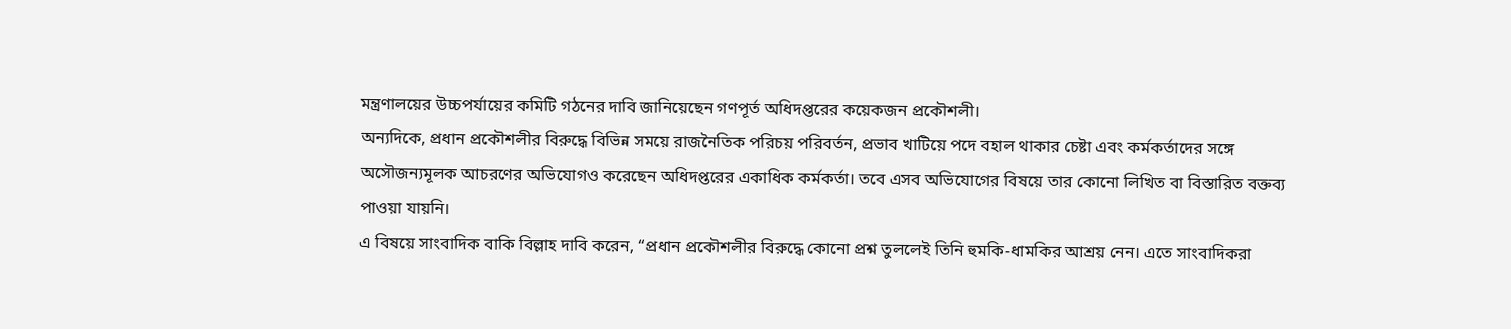মন্ত্রণালয়ের উচ্চপর্যায়ের কমিটি গঠনের দাবি জানিয়েছেন গণপূর্ত অধিদপ্তরের কয়েকজন প্রকৌশলী।
অন্যদিকে, প্রধান প্রকৌশলীর বিরুদ্ধে বিভিন্ন সময়ে রাজনৈতিক পরিচয় পরিবর্তন, প্রভাব খাটিয়ে পদে বহাল থাকার চেষ্টা এবং কর্মকর্তাদের সঙ্গে অসৌজন্যমূলক আচরণের অভিযোগও করেছেন অধিদপ্তরের একাধিক কর্মকর্তা। তবে এসব অভিযোগের বিষয়ে তার কোনো লিখিত বা বিস্তারিত বক্তব্য পাওয়া যায়নি।
এ বিষয়ে সাংবাদিক বাকি বিল্লাহ দাবি করেন, “প্রধান প্রকৌশলীর বিরুদ্ধে কোনো প্রশ্ন তুললেই তিনি হুমকি-ধামকির আশ্রয় নেন। এতে সাংবাদিকরা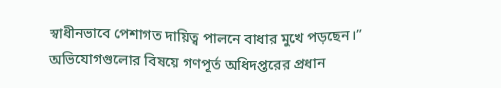স্বাধীনভাবে পেশাগত দায়িত্ব পালনে বাধার মুখে পড়ছেন।”
অভিযোগগুলোর বিষয়ে গণপূর্ত অধিদপ্তরের প্রধান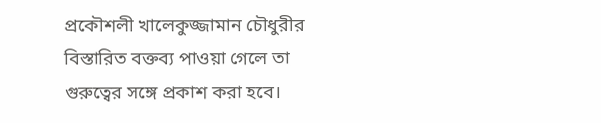প্রকৌশলী খালেকুজ্জামান চৌধুরীর বিস্তারিত বক্তব্য পাওয়া গেলে তা গুরুত্বের সঙ্গে প্রকাশ করা হবে।